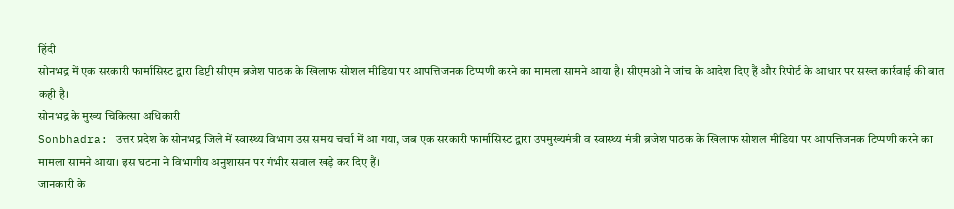हिंदी
सोनभद्र में एक सरकारी फार्मासिस्ट द्वारा डिप्टी सीएम ब्रजेश पाठक के खिलाफ सोशल मीडिया पर आपत्तिजनक टिप्पणी करने का मामला सामने आया है। सीएमओ ने जांच के आदेश दिए हैं और रिपोर्ट के आधार पर सख्त कार्रवाई की बात कही है।
सोनभद्र के मुख्य चिकित्सा अधिकारी
Sonbhadra: उत्तर प्रदेश के सोनभद्र जिले में स्वास्थ्य विभाग उस समय चर्चा में आ गया, जब एक सरकारी फार्मासिस्ट द्वारा उपमुख्यमंत्री व स्वास्थ्य मंत्री ब्रजेश पाठक के खिलाफ सोशल मीडिया पर आपत्तिजनक टिप्पणी करने का मामला सामने आया। इस घटना ने विभागीय अनुशासन पर गंभीर सवाल खड़े कर दिए हैं।
जानकारी के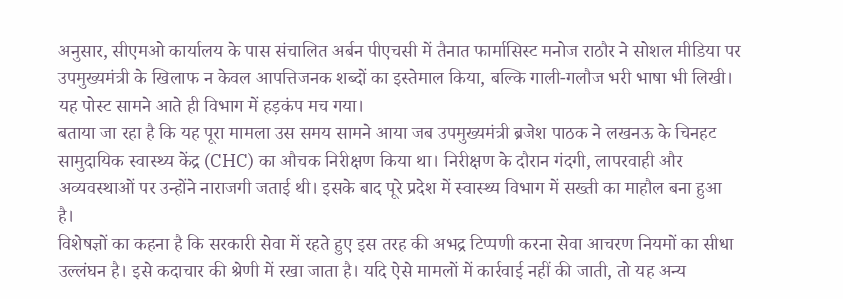अनुसार, सीएमओ कार्यालय के पास संचालित अर्बन पीएचसी में तैनात फार्मासिस्ट मनोज राठौर ने सोशल मीडिया पर उपमुख्यमंत्री के खिलाफ न केवल आपत्तिजनक शब्दों का इस्तेमाल किया, बल्कि गाली-गलौज भरी भाषा भी लिखी। यह पोस्ट सामने आते ही विभाग में हड़कंप मच गया।
बताया जा रहा है कि यह पूरा मामला उस समय सामने आया जब उपमुख्यमंत्री ब्रजेश पाठक ने लखनऊ के चिनहट सामुदायिक स्वास्थ्य केंद्र (CHC) का औचक निरीक्षण किया था। निरीक्षण के दौरान गंदगी, लापरवाही और अव्यवस्थाओं पर उन्होंने नाराजगी जताई थी। इसके बाद पूरे प्रदेश में स्वास्थ्य विभाग में सख्ती का माहौल बना हुआ है।
विशेषज्ञों का कहना है कि सरकारी सेवा में रहते हुए इस तरह की अभद्र टिप्पणी करना सेवा आचरण नियमों का सीधा उल्लंघन है। इसे कदाचार की श्रेणी में रखा जाता है। यदि ऐसे मामलों में कार्रवाई नहीं की जाती, तो यह अन्य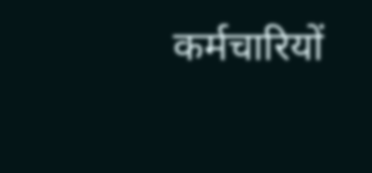कर्मचारियों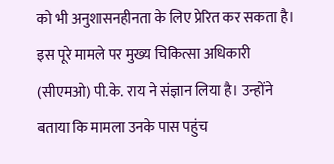को भी अनुशासनहीनता के लिए प्रेरित कर सकता है।
इस पूरे मामले पर मुख्य चिकित्सा अधिकारी (सीएमओ) पी.के. राय ने संज्ञान लिया है। उन्होंने बताया कि मामला उनके पास पहुंच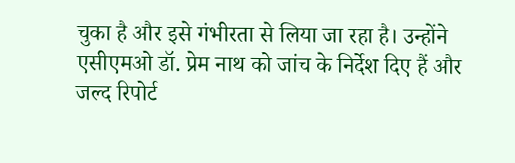चुका है और इसे गंभीरता से लिया जा रहा है। उन्होंने एसीएमओ डॉ. प्रेम नाथ को जांच के निर्देश दिए हैं और जल्द रिपोर्ट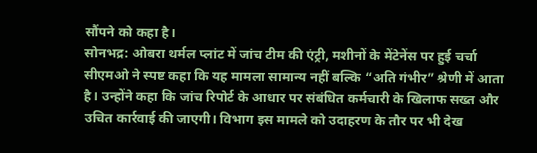सौंपने को कहा है।
सोनभद्र: ओबरा थर्मल प्लांट में जांच टीम की एंट्री, मशीनों के मेंटेनेंस पर हुई चर्चा
सीएमओ ने स्पष्ट कहा कि यह मामला सामान्य नहीं बल्कि “अति गंभीर” श्रेणी में आता है। उन्होंने कहा कि जांच रिपोर्ट के आधार पर संबंधित कर्मचारी के खिलाफ सख्त और उचित कार्रवाई की जाएगी। विभाग इस मामले को उदाहरण के तौर पर भी देख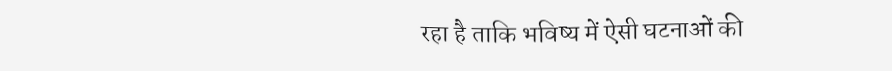रहा है ताकि भविष्य में ऐसी घटनाओं की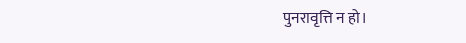पुनरावृत्ति न हो।